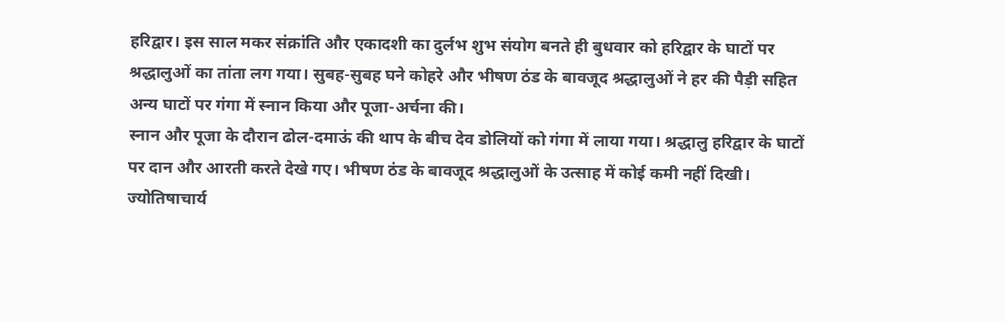हरिद्वार। इस साल मकर संक्रांति और एकादशी का दुर्लभ शुभ संयोग बनते ही बुधवार को हरिद्वार के घाटों पर श्रद्धालुओं का तांता लग गया। सुबह-सुबह घने कोहरे और भीषण ठंड के बावजूद श्रद्धालुओं ने हर की पैड़ी सहित अन्य घाटों पर गंगा में स्नान किया और पूजा-अर्चना की।
स्नान और पूजा के दौरान ढोल-दमाऊं की थाप के बीच देव डोलियों को गंगा में लाया गया। श्रद्धालु हरिद्वार के घाटों पर दान और आरती करते देखे गए। भीषण ठंड के बावजूद श्रद्धालुओं के उत्साह में कोई कमी नहीं दिखी।
ज्योतिषाचार्य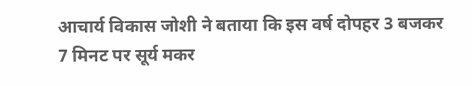आचार्य विकास जोशी ने बताया कि इस वर्ष दोपहर 3 बजकर 7 मिनट पर सूर्य मकर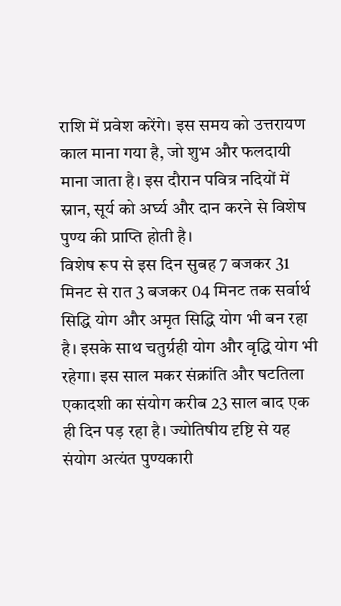राशि में प्रवेश करेंगे। इस समय को उत्तरायण काल माना गया है, जो शुभ और फलदायी माना जाता है। इस दौरान पवित्र नदियों में स्नान, सूर्य को अर्घ्य और दान करने से विशेष पुण्य की प्राप्ति होती है।
विशेष रूप से इस दिन सुबह 7 बजकर 31 मिनट से रात 3 बजकर 04 मिनट तक सर्वार्थ सिद्धि योग और अमृत सिद्धि योग भी बन रहा है। इसके साथ चतुर्ग्रही योग और वृद्धि योग भी रहेगा। इस साल मकर संक्रांति और षटतिला एकादशी का संयोग करीब 23 साल बाद एक ही दिन पड़ रहा है। ज्योतिषीय दृष्टि से यह संयोग अत्यंत पुण्यकारी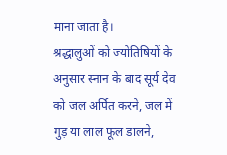माना जाता है।
श्रद्धालुओं को ज्योतिषियों के अनुसार स्नान के बाद सूर्य देव को जल अर्पित करने, जल में गुड़ या लाल फूल डालने,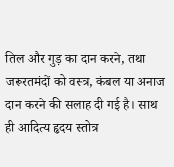तिल और गुड़ का दान करने, तथा जरूरतमंदों को वस्त्र, कंबल या अनाज दान करने की सलाह दी गई है। साथ ही आदित्य हृदय स्तोत्र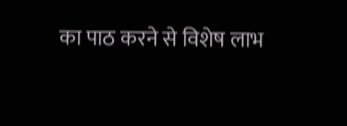का पाठ करने से विशेष लाभ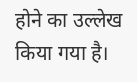होने का उल्लेख किया गया है।